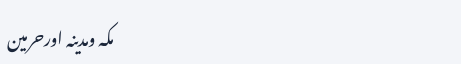مکہ ومدینہ اورحرمین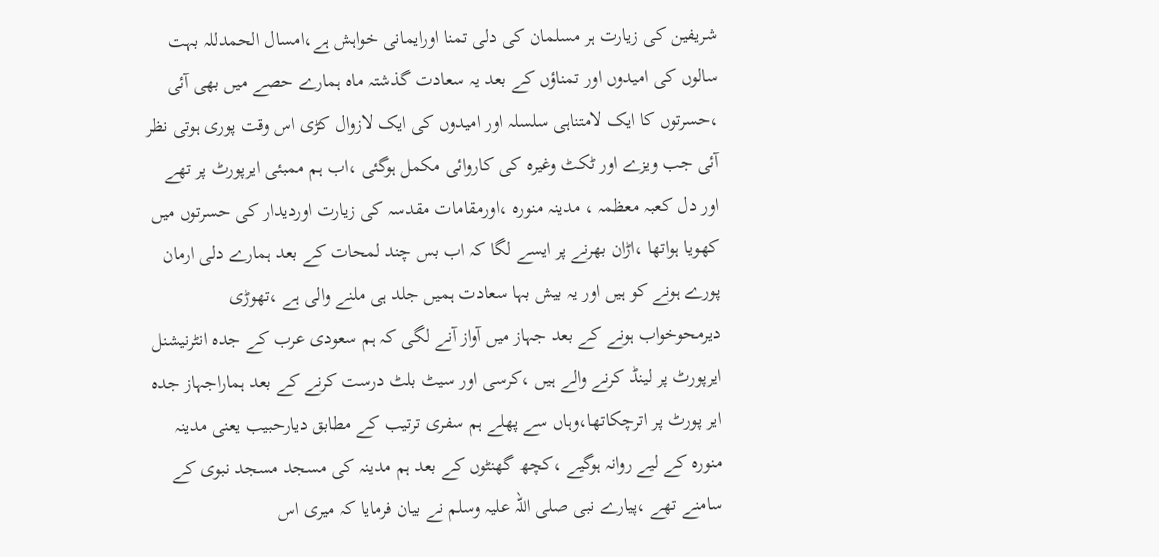شریفین کی زیارت ہر مسلمان کی دلی تمنا اورایمانی خواہش ہے،امسال الحمدللہ بہت سالوں کی امیدوں اور تمناؤں کے بعد یہ سعادت گذشتہ ماہ ہمارے حصے میں بھی آئی ،حسرتوں کا ایک لامتناہی سلسلہ اور امیدوں کی ایک لازوال کڑی اس وقت پوری ہوتی نظر آئی جب ویزے اور ٹکٹ وغیرہ کی کاروائی مکمل ہوگئی ،اب ہم ممبئی ایرپورٹ پر تھے اور دل کعبہ معظمہ ، مدینہ منورہ ،اورمقامات مقدسہ کی زیارت اوردیدار کی حسرتوں میں کھویا ہواتھا ،اڑان بھرنے پر ایسے لگا کہ اب بس چند لمحات کے بعد ہمارے دلی ارمان پورے ہونے کو ہیں اور یہ بیش بہا سعادت ہمیں جلد ہی ملنے والی ہے ،تھوڑی دیرمحوخواب ہونے کے بعد جہاز میں آواز آنے لگی کہ ہم سعودی عرب کے جدہ انٹرنیشنل ایرپورٹ پر لینڈ کرنے والے ہیں ،کرسی اور سیٹ بلٹ درست کرنے کے بعد ہماراجہاز جدہ ایر پورٹ پر اترچکاتھا،وہاں سے پھلے ہم سفری ترتیب کے مطابق دیارحبیب یعنی مدینہ منورہ کے لیے روانہ ہوگیے ،کچھ گھنٹوں کے بعد ہم مدینہ کی مسجد مسجد نبوی کے سامنے تھے ،پیارے نبی صلی اللہ علیہ وسلم نے بیان فرمایا کہ میری اس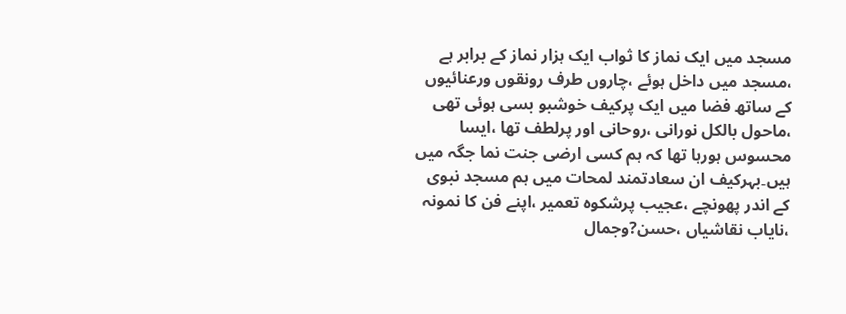مسجد میں ایک نماز کا ثواب ایک ہزار نماز کے برابر ہے ،مسجد میں داخل ہوئے ،چاروں طرف رونقوں ورعنائیوں کے ساتھ فضا میں ایک پرکیف خوشبو بسی ہوئی تھی ،ماحول بالکل نورانی ،روحانی اور پرلطف تھا ،ایسا محسوس ہورہا تھا کہ ہم کسی ارضی جنت نما جگہ میں ہیں۔بہرکیف ان سعادتمند لمحات میں ہم مسجد نبوی کے اندر پھونچے ،عجیب پرشکوہ تعمیر ،اپنے فن کا نمونہ ،نایاب نقاشیاں ،حسن?وجمال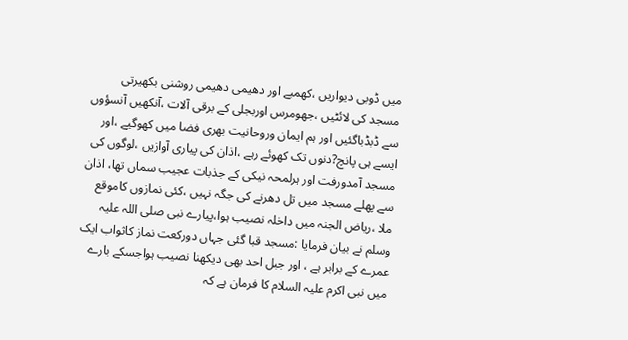میں ڈوبی دیواریں ،کھمبے اور دھیمی دھیمی روشنی بکھیرتی مسجد کی لائٹیں ،جھومرس اوربجلی کے برقی آلات ،آنکھیں آنسؤوں سے ڈبڈباگئیں اور ہم ایمان وروحانیت بھری فضا میں کھوگیے ،اور ایسے ہی پانچ?دنوں تک کھوئے رہے ،اذان کی پیاری آوازیں ،لوگوں کی مسجد آمدورفت اور ہرلمحہ نیکی کے جذبات عجیب سماں تھا، اذان سے پھلے مسجد میں تل دھرنے کی جگہ نہیں ،کئی نمازوں کاموقع ملا ،ریاض الجنہ میں داخلہ نصیب ہوا،پیارے نبی صلی اللہ علیہ وسلم نے بیان فرمایا :مسجد قبا گئی جہاں دورکعت نماز کاثواب ایک عمرے کے برابر ہے ، اور جبل احد بھی دیکھنا نصیب ہواجسکے بارے میں نبی اکرم علیہ السلام کا فرمان ہے کہ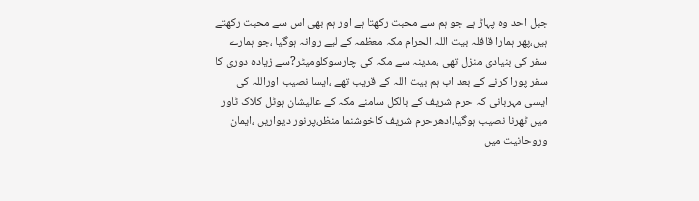جبل احد وہ پہاڑ ہے جو ہم سے محبت رکھتا ہے اور ہم بھی اس سے محبت رکھتے ہیں،پھر ہمارا قافلہ بیت اللہ الحرام مکہ معظمہ کے لیے روانہ ہوگیا ،جو ہمارے سفر کی بنیادی منزل تھی ،مدینہ سے مکہ کی چارسوکلومیٹر?سے زیادہ دوری کا سفر پورا کرنے کے بعد اب ہم بیت اللہ کے قریب تھے ،ایسا نصیب اوراللہ کی ایسی مہربانی کہ حرم شریف کے بالکل سامنے مکہ کے عالیشان ہوٹل کلاک ٹاور میں ٹھرنا نصیب ہوگیا،ادھرحرم شریف کاخوشنما منظر،پرنور دیواریں ،ایمان وروحانیت میں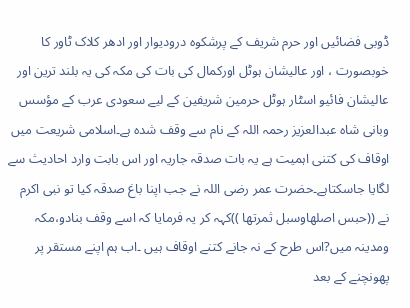ڈوبی فضائیں اور حرم شریف کے پرشکوہ درودیوار اور ادھر کلاک ٹاور کا خوبصورت ، اور عالیشان ہوٹل اورکمال کی بات کی مکہ کی یہ بلند ترین اور عالیشان فائیو اسٹار ہوٹل حرمین شریفین کے لیے سعودی عرب کے مؤسس وبانی شاہ عبدالعزیز رحمہ اللہ کے نام سے وقف شدہ ہے۔اسلامی شریعت میں اوقاف کی کتنی اہمیت ہے یہ بات صدقہ جاریہ اور اس بابت وارد احادیث سے لگایا جاسکتاہے۔حضرت عمر رضی اللہ نے جب اپنا باغ صدقہ کیا تو نبی اکرم نے ((حبس اصلھاوسبل ثمرتھا ))کہہ کر یہ فرمایا کہ اسے وقف بنادو،مکہ ومدینہ میں?اس طرح کے نہ جانے کتنے اوقاف ہیں ۔اب ہم اپنے مستقر پر پھونچنے کے بعد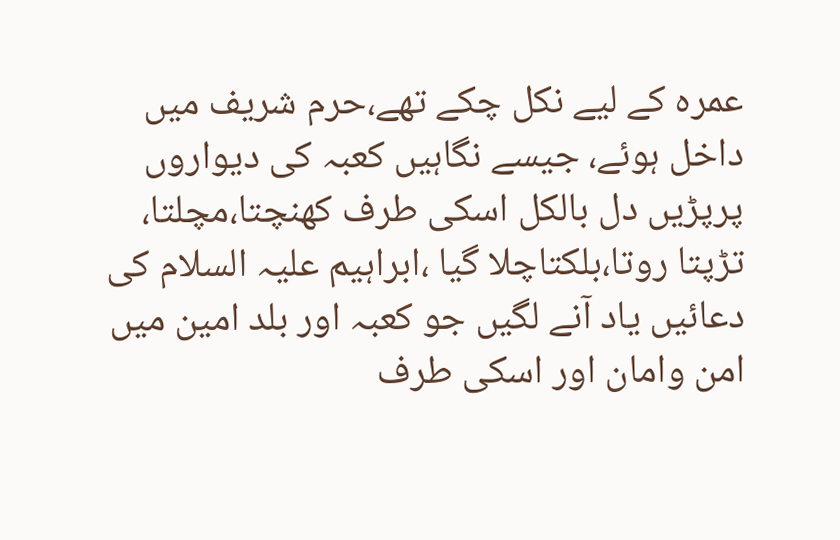عمرہ کے لیے نکل چکے تھے،حرم شریف میں داخل ہوئے، جیسے نگاہیں کعبہ کی دیواروں پرپڑیں دل بالکل اسکی طرف کھنچتا،مچلتا، تڑپتا روتا،بلکتاچلا گیا ،ابراہیم علیہ السلام کی دعائیں یاد آنے لگیں جو کعبہ اور بلد امین میں امن وامان اور اسکی طرف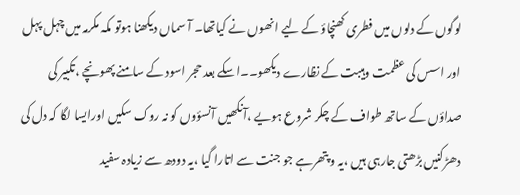لوگوں کے دلوں میں فطری کھنچاؤ کے لیے انھوں نے کیاتھا۔ آ سماں دیکھنا ہوتو مکہ مکرمہ میں چہل پہل اور اسس کی عظمت وہیبت کے نظارے دیکھو۔۔اسکے بعد حجر اسود کے سامنے پھونچے ،تکبیر کی صداؤں کے ساتھ طواف کے چکر شروع ہویے ،آنکھیں آنسؤوں کو نہ روک سکیں اورایسا لگا کہ دل کی دھڑکنیں بڑھتی جارہی ہیں ،یہ و پتھرہے جو جنت سے اتارا گیا ،یہ دودھ سے زیادہ سفید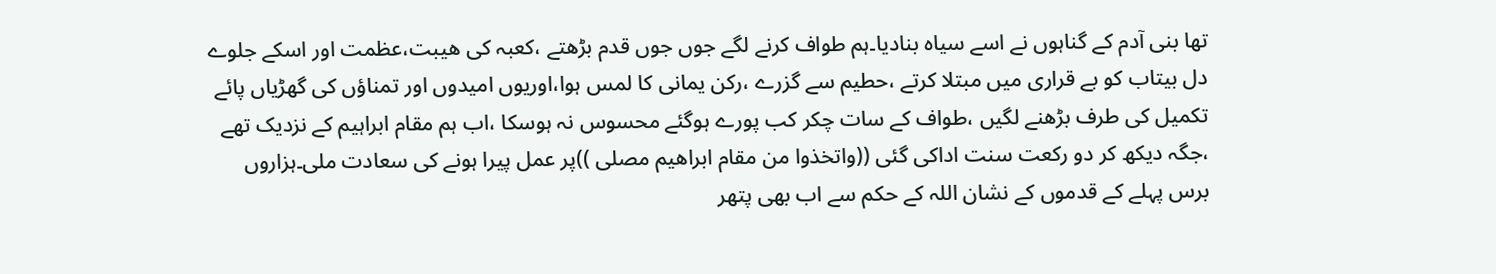تھا بنی آدم کے گناہوں نے اسے سیاہ بنادیا۔ہم طواف کرنے لگے جوں جوں قدم بڑھتے ،کعبہ کی ھیبت،عظمت اور اسکے جلوے دل بیتاب کو بے قراری میں مبتلا کرتے ،حطیم سے گزرے ،رکن یمانی کا لمس ہوا،اوریوں امیدوں اور تمناؤں کی گھڑیاں پائے تکمیل کی طرف بڑھنے لگیں ،طواف کے سات چکر کب پورے ہوگئے محسوس نہ ہوسکا ،اب ہم مقام ابراہیم کے نزدیک تھے ،جگہ دیکھ کر دو رکعت سنت اداکی گئی ((واتخذوا من مقام ابراھیم مصلی ))پر عمل پیرا ہونے کی سعادت ملی۔ہزاروں برس پہلے کے قدموں کے نشان اللہ کے حکم سے اب بھی پتھر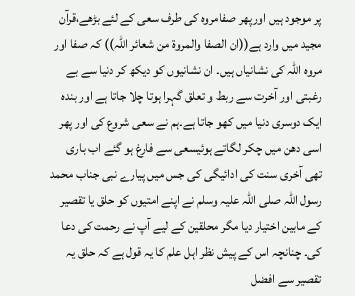پر موجود ہیں اورپھر صفامروہ کی طرف سعی کے لئے بڑھے،قرآن مجید میں وارد ہے((ان الصفا والمروۃ من شعائر اللہ)) کہ صفا اور مروہ اللہ کی نشانیاں ہیں۔ ان نشانیوں کو دیکھ کر دنیا سے بے رغبتی اور آخرت سے ربط و تعلق گہرا ہوتا چلا جاتا ہے اور بندہ ایک دوسری دنیا میں کھو جاتا ہے۔ہم نے سعی شروع کی اور پھر اسی دھن میں چکر لگاتے ہوئیسعی سے فارغ ہو گئے اب باری تھی آخری سنت کی ادائیگی کی جس میں پیارے نبی جناب محمد رسول اللہ صلی اللہ علیہ وسلم نے اپنے امتیوں کو حلق یا تقصیر کے مابین اختیار دیا مگر محلقین کے لیے آپ نے رحمت کی دعا کی۔ چنانچہ اس کے پیش نظر اہل علم کا یہ قول ہے کہ حلق یہ تقصیر سے افضل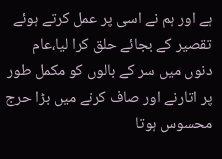ہے اور ہم نے اسی پر عمل کرتے ہوئے تقصیر کے بجائے حلق کرا لیا،عام دنوں میں سر کے بالوں کو مکمل طور پر اتارنے اور صاف کرنے میں بڑا حرج محسوس ہوتا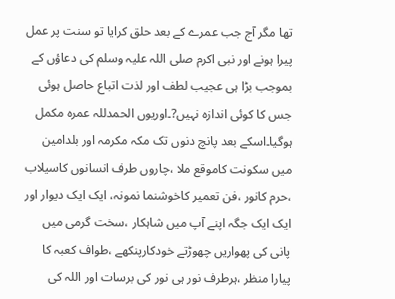تھا مگر آج جب عمرے کے بعد حلق کرایا تو سنت پر عمل پیرا ہونے اور نبی اکرم صلی اللہ علیہ وسلم کی دعاؤں کے بموجب بڑا ہی عجیب لطف اور لذت اتباع حاصل ہوئی جس کا کوئی اندازہ نہیں?۔اوریوں الحمدللہ عمرہ مکمل ہوگیا۔اسکے بعد پانچ دنوں تک مکہ مکرمہ اور بلدامین میں سکونت کاموقع ملا ،چاروں طرف انسانوں کاسیلاب ،حرم کانور ،فن تعمیر کاخوشنما نمونہ، ایک ایک دیوار اور ایک ایک جگہ اپنے آپ میں شاہکار ،سخت گرمی میں پانی کی پھواریں چھوڑتے خودکارپنکھے ،طواف کعبہ کا پیارا منظر ،ہرطرف نور ہی نور کی برسات اور اللہ کی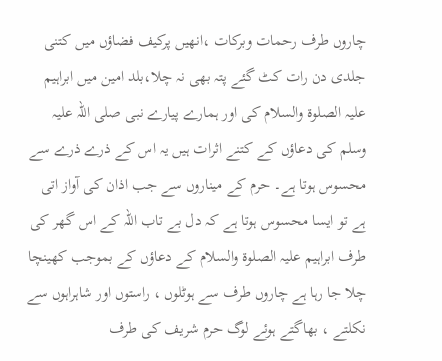چاروں طرف رحمات وبرکات ،انھیں پرکیف فضاؤں میں کتنی جلدی دن رات کٹ گئے پتہ بھی نہ چلا،بلد امین میں ابراہیم علیہ الصلوۃ والسلام کی اور ہمارے پیارے نبی صلی اللہ علیہ وسلم کی دعاؤں کے کتنے اثرات ہیں یہ اس کے ذرے ذرے سے محسوس ہوتا ہے۔ حرم کے میناروں سے جب اذان کی آواز اتی ہے تو ایسا محسوس ہوتا ہے کہ دل بے تاب اللہ کے اس گھر کی طرف ابراہیم علیہ الصلوۃ والسلام کے دعاؤں کے بموجب کھینچا چلا جا رہا ہے چاروں طرف سے ہوٹلوں ، راستوں اور شاہراہوں سے نکلتے ، بھاگتے ہوئے لوگ حرم شریف کی طرف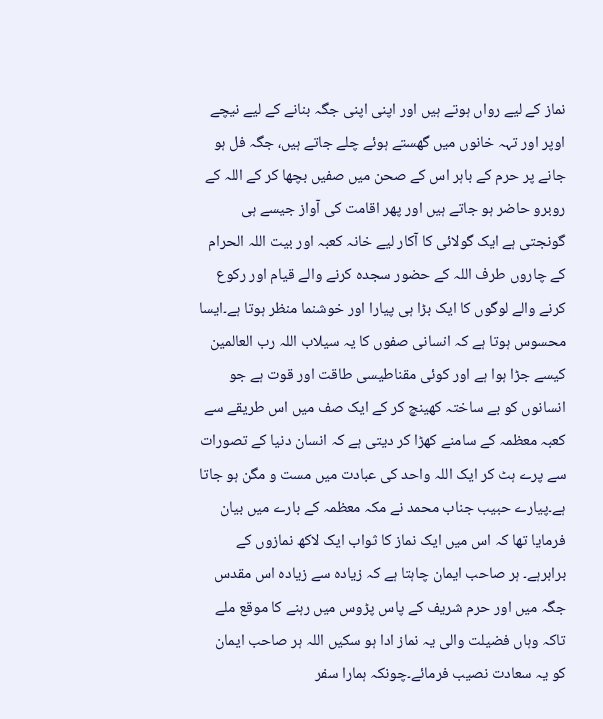نماز کے لیے رواں ہوتے ہیں اور اپنی اپنی جگہ بنانے کے لیے نیچے اوپر اور تہہ خانوں میں گھستے ہوئے چلے جاتے ہیں، جگہ فل ہو جانے پر حرم کے باہر اس کے صحن میں صفیں بچھا کر کے اللہ کے روبرو حاضر ہو جاتے ہیں اور پھر اقامت کی آواز جیسے ہی گونجتی ہے ایک گولائی کا آکار لیے خانہ کعبہ اور بیت اللہ الحرام کے چاروں طرف اللہ کے حضور سجدہ کرنے والے قیام اور رکوع کرنے والے لوگوں کا ایک بڑا ہی پیارا اور خوشنما منظر ہوتا ہے۔ایسا محسوس ہوتا ہے کہ انسانی صفوں کا یہ سیلاب اللہ رب العالمین کیسے جڑا ہوا ہے اور کوئی مقناطیسی طاقت اور قوت ہے جو انسانوں کو بے ساختہ کھینچ کر کے ایک صف میں اس طریقے سے کعبہ معظمہ کے سامنے کھڑا کر دیتی ہے کہ انسان دنیا کے تصورات سے پرے ہٹ کر ایک اللہ واحد کی عبادت میں مست و مگن ہو جاتا ہے۔پیارے حبیب جناب محمد نے مکہ معظمہ کے بارے میں بیان فرمایا تھا کہ اس میں ایک نماز کا ثواب ایک لاکھ نمازوں کے برابرہے۔ ہر صاحب ایمان چاہتا ہے کہ زیادہ سے زیادہ اس مقدس جگہ میں اور حرم شریف کے پاس پڑوس میں رہنے کا موقع ملے تاکہ وہاں فضیلت والی یہ نماز ادا ہو سکیں اللہ ہر صاحب ایمان کو یہ سعادت نصیب فرمائے۔چونکہ ہمارا سفر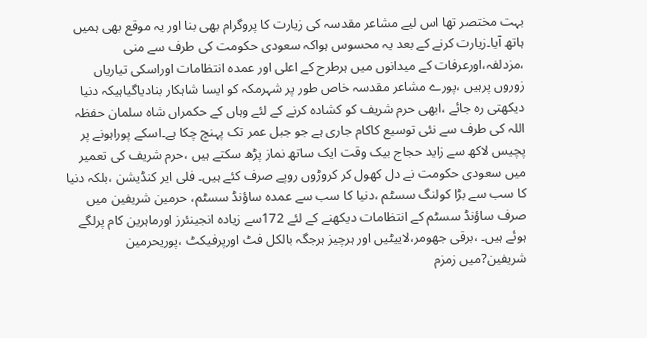بہت مختصر تھا اس لیے مشاعر مقدسہ کی زیارت کا پروگرام بھی بنا اور یہ موقع بھی ہمیں ہاتھ آیا۔زیارت کرنے کے بعد یہ محسوس ہواکہ سعودی حکومت کی طرف سے منی ،مزدلفہ،اورعرفات کے میدانوں میں ہرطرح کے اعلی اور عمدہ انتظامات اوراسکی تیاریاں زوروں پرہیں ،پورے مشاعر مقدسہ خاص طور پر شہرمکہ کو ایسا شاہکار بنادیاگیاہیکہ دنیا دیکھتی رہ جائے ،ابھی حرم شریف کو کشادہ کرنے کے لئے وہاں کے حکمراں شاہ سلمان حفظہ اللہ کی طرف سے نئی توسیع کاکام جاری ہے جو جبل عمر تک پہنچ چکا ہے۔اسکے پوراہونے پر پچیس لاکھ سے زاید حجاج بیک وقت ایک ساتھ نماز پڑھ سکتے ہیں ،حرم شریف کی تعمیر میں سعودی حکومت نے دل کھول کر کروڑوں روپے صرف کئے ہیں۔ فلی ایر کنڈیشن ،بلکہ دنیا کا سب سے بڑا کولنگ سسٹم ،دنیا کا سب سے عمدہ ساؤنڈ سسٹم، حرمین شریفین میں صرف ساؤنڈ سسٹم کے انتظامات دیکھنے کے لئے 172سے زیادہ انجینئرز اورماہرین کام پرلگے ہوئے ہیں۔ ،برقی جھومر،لاییٹیں اور ہرچیز ہرجگہ بالکل فٹ اورپرفیکٹ ،پوریحرمین شریفین?میں زمزم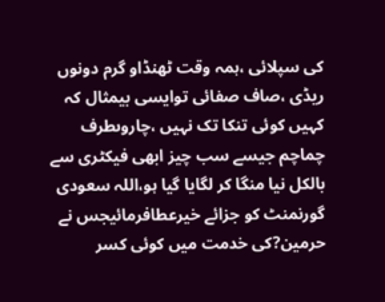کی سپلائی ،ہمہ وقت ٹھنڈاو گرم دونوں ریڈی ،صاف صفائی توایسی بیمثال کہ کہیں کوئی تنکا تک نہیں ،چاروںطرف چماچم جیسے سب چیز ابھی فیکٹری سے بالکل نیا منگا کر لگایا گیا ہو،اللہ سعودی گورنمنٹ کو جزائے خیرعطافرمائیجس نے حرمین?کی خدمت میں کوئی کسر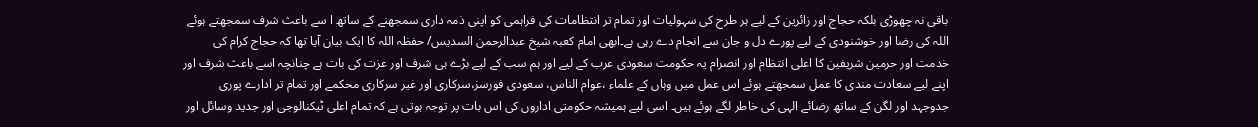باقی نہ چھوڑی بلکہ حجاج اور زائرین کے لیے ہر طرح کی سہولیات اور تمام تر انتظامات کی فراہمی کو اپنی ذمہ داری سمجھنے کے ساتھ ا سے باعث شرف سمجھتے ہوئے اللہ کی رضا اور خوشنودی کے لیے پورے دل و جان سے انجام دے رہی ہے۔ابھی امام کعبہ شیخ عبدالرحمن السدیس/ حفظہ اللہ کا ایک بیان آیا تھا کہ حجاج کرام کی خدمت اور حرمین شریفین کا اعلی انتظام اور انصرام یہ حکومت سعودی عرب کے لیے اور ہم سب کے لیے بڑے ہی شرف اور عزت کی بات ہے چنانچہ اسے باعث شرف اور اپنے لیے سعادت مندی کا عمل سمجھتے ہوئے اس عمل میں وہاں کے علماء ،عوام الناس، سعودی فورسز،سرکاری اور غیر سرکاری محکمے اور تمام تر ادارے پوری جدوجہد اور لگن کے ساتھ رضائے الہی کی خاطر لگے ہوئے ہیں۔ اسی لیے ہمیشہ حکومتی اداروں کی اس بات پر توجہ ہوتی ہے کہ تمام اعلی ٹیکنالوجی اور جدید وسائل اور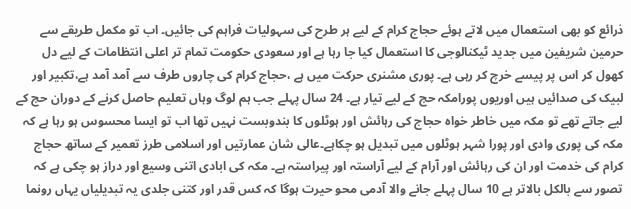ذرائع کو بھی استعمال میں لاتے ہوئے حجاج کرام کے لیے ہر طرح کی سہولیات فراہم کی جائیں۔ اب تو مکمل طریقے سے حرمین شریفین میں جدید ٹیکنالوجی کا استعمال کیا جا رہا ہے اور سعودی حکومت تمام تر اعلی انتظامات کے لیے دل کھول کر اس پر پیسے خرچ کر رہی ہے۔ پوری مشنری حرکت میں ہے ،حجاج کرام کی چاروں طرف سے آمد آمد ہے،تکبیر اور لبیک کی صدائیں ہیں اوریوں پورامکہ حج کے لیے تیار ہے۔ 24 سال پہلے جب ہم لوگ وہاں تعلیم حاصل کرنے کے دوران حج کے لیے جاتے تھے تو مکہ میں خاطر خواہ حجاج کی رہائش اور ہوٹلوں کا بندوبست نہیں تھا اب تو ایسا محسوس ہو رہا ہے کہ مکہ کی پوری وادی اور پورا شہر ہوٹلوں میں تبدیل ہو چکاہے۔عالی شان عمارتیں اور اسلامی طرز تعمیر کے ساتھ حجاج کرام کی خدمت اور ان کی رہائش اور آرام کے لیے آراستہ اور پیراستہ ہے۔ مکہ کی ابادی اتنی وسیع اور دراز ہو چکی ہے کہ تصور سے بالکل بالاتر ہے 10 سال پہلے جانے والا آدمی محو حیرت ہوگا کہ کس قدر اور کتنی جلدی یہ تبدیلیاں یہاں رونما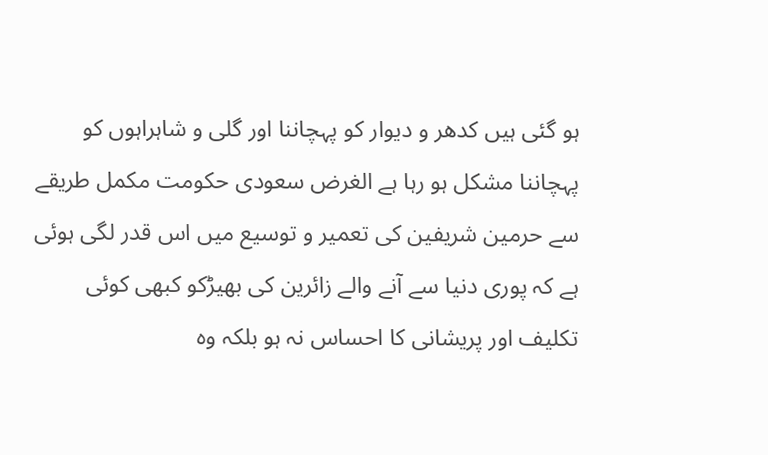ہو گئی ہیں کدھر و دیوار کو پہچاننا اور گلی و شاہراہوں کو پہچاننا مشکل ہو رہا ہے الغرض سعودی حکومت مکمل طریقے سے حرمین شریفین کی تعمیر و توسیع میں اس قدر لگی ہوئی ہے کہ پوری دنیا سے آنے والے زائرین کی بھیڑکو کبھی کوئی تکلیف اور پریشانی کا احساس نہ ہو بلکہ وہ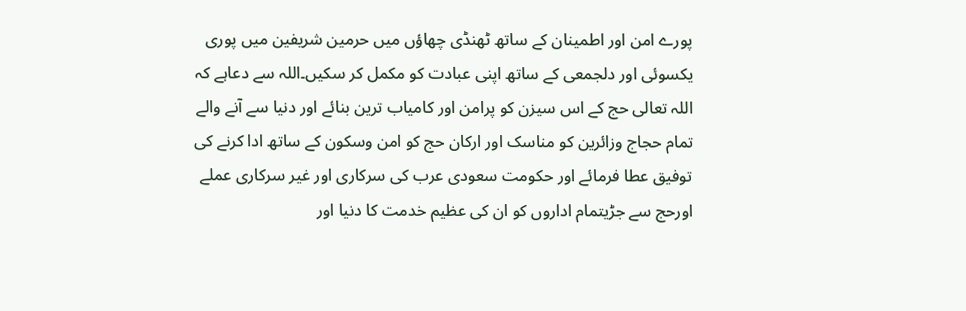پورے امن اور اطمینان کے ساتھ ٹھنڈی چھاؤں میں حرمین شریفین میں پوری یکسوئی اور دلجمعی کے ساتھ اپنی عبادت کو مکمل کر سکیں۔اللہ سے دعاہے کہ اللہ تعالی حج کے اس سیزن کو پرامن اور کامیاب ترین بنائے اور دنیا سے آنے والے تمام حجاج وزائرین کو مناسک اور ارکان حج کو امن وسکون کے ساتھ ادا کرنے کی توفیق عطا فرمائے اور حکومت سعودی عرب کی سرکاری اور غیر سرکاری عملے اورحج سے جڑیتمام اداروں کو ان کی عظیم خدمت کا دنیا اور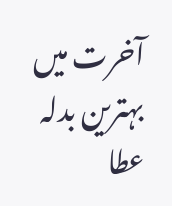آخرت میں بہترین بدلہ عطا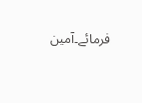فرمائے۔آمین